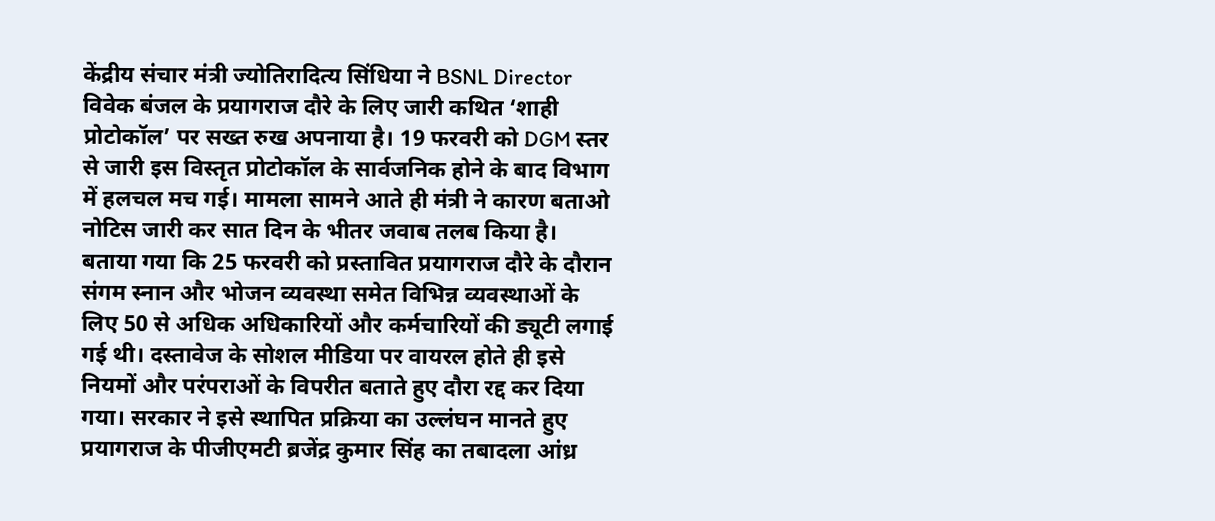केंद्रीय संचार मंत्री ज्योतिरादित्य सिंधिया ने BSNL Director विवेक बंजल के प्रयागराज दौरे के लिए जारी कथित ‘शाही प्रोटोकॉल’ पर सख्त रुख अपनाया है। 19 फरवरी को DGM स्तर से जारी इस विस्तृत प्रोटोकॉल के सार्वजनिक होने के बाद विभाग में हलचल मच गई। मामला सामने आते ही मंत्री ने कारण बताओ नोटिस जारी कर सात दिन के भीतर जवाब तलब किया है।
बताया गया कि 25 फरवरी को प्रस्तावित प्रयागराज दौरे के दौरान संगम स्नान और भोजन व्यवस्था समेत विभिन्न व्यवस्थाओं के लिए 50 से अधिक अधिकारियों और कर्मचारियों की ड्यूटी लगाई गई थी। दस्तावेज के सोशल मीडिया पर वायरल होते ही इसे नियमों और परंपराओं के विपरीत बताते हुए दौरा रद्द कर दिया गया। सरकार ने इसे स्थापित प्रक्रिया का उल्लंघन मानते हुए प्रयागराज के पीजीएमटी ब्रजेंद्र कुमार सिंह का तबादला आंध्र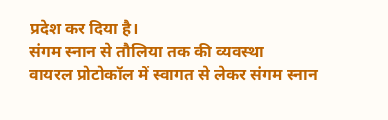प्रदेश कर दिया है।
संगम स्नान से तौलिया तक की व्यवस्था
वायरल प्रोटोकॉल में स्वागत से लेकर संगम स्नान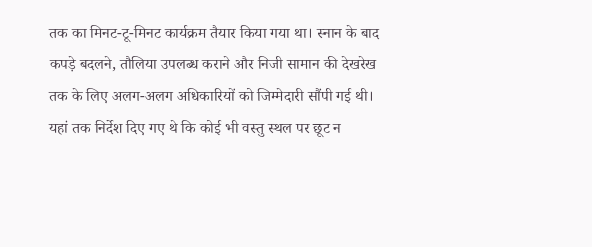तक का मिनट-टू-मिनट कार्यक्रम तैयार किया गया था। स्नान के बाद कपड़े बदलने, तौलिया उपलब्ध कराने और निजी सामान की देखरेख तक के लिए अलग-अलग अधिकारियों को जिम्मेदारी सौंपी गई थी। यहां तक निर्देश दिए गए थे कि कोई भी वस्तु स्थल पर छूट न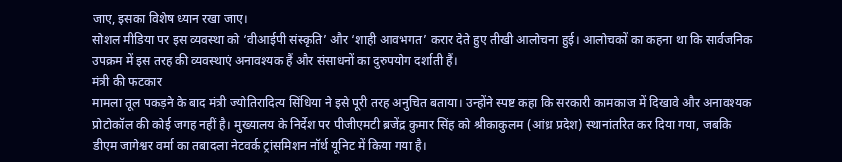जाए, इसका विशेष ध्यान रखा जाए।
सोशल मीडिया पर इस व्यवस्था को ‘वीआईपी संस्कृति’ और ‘शाही आवभगत’ करार देते हुए तीखी आलोचना हुई। आलोचकों का कहना था कि सार्वजनिक उपक्रम में इस तरह की व्यवस्थाएं अनावश्यक हैं और संसाधनों का दुरुपयोग दर्शाती हैं।
मंत्री की फटकार
मामला तूल पकड़ने के बाद मंत्री ज्योतिरादित्य सिंधिया ने इसे पूरी तरह अनुचित बताया। उन्होंने स्पष्ट कहा कि सरकारी कामकाज में दिखावे और अनावश्यक प्रोटोकॉल की कोई जगह नहीं है। मुख्यालय के निर्देश पर पीजीएमटी ब्रजेंद्र कुमार सिंह को श्रीकाकुलम (आंध्र प्रदेश) स्थानांतरित कर दिया गया, जबकि डीएम जागेश्वर वर्मा का तबादला नेटवर्क ट्रांसमिशन नॉर्थ यूनिट में किया गया है।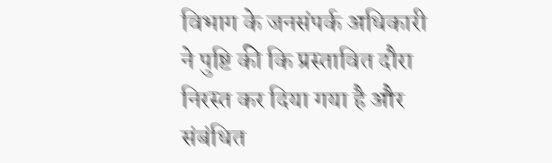विभाग के जनसंपर्क अधिकारी ने पुष्टि की कि प्रस्तावित दौरा निरस्त कर दिया गया है और संबंधित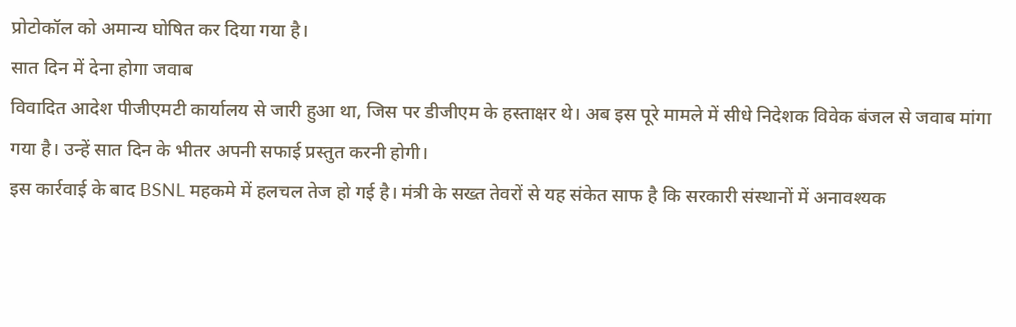प्रोटोकॉल को अमान्य घोषित कर दिया गया है।
सात दिन में देना होगा जवाब
विवादित आदेश पीजीएमटी कार्यालय से जारी हुआ था, जिस पर डीजीएम के हस्ताक्षर थे। अब इस पूरे मामले में सीधे निदेशक विवेक बंजल से जवाब मांगा गया है। उन्हें सात दिन के भीतर अपनी सफाई प्रस्तुत करनी होगी।
इस कार्रवाई के बाद BSNL महकमे में हलचल तेज हो गई है। मंत्री के सख्त तेवरों से यह संकेत साफ है कि सरकारी संस्थानों में अनावश्यक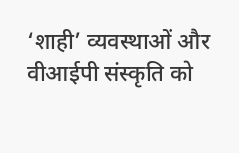‘शाही’ व्यवस्थाओं और वीआईपी संस्कृति को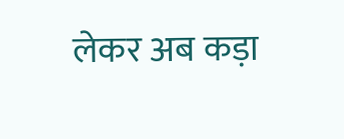लेकर अब कड़ा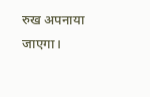रुख अपनाया जाएगा।